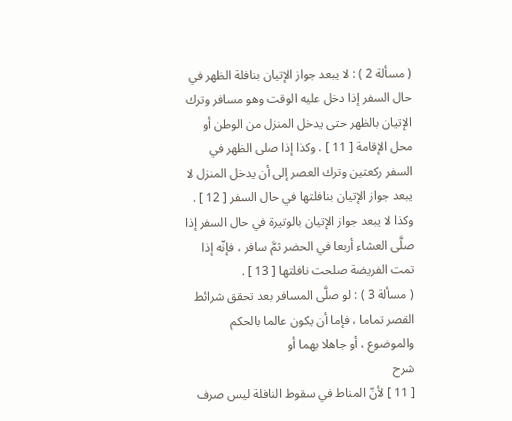( مسألة 2 ) : لا يبعد جواز الإتيان بنافلة الظهر في حال السفر إذا دخل عليه الوقت وهو مسافر وترك الإتيان بالظهر حتى يدخل المنزل من الوطن أو محل الإقامة [ 11 ] . وكذا إذا صلى الظهر في السفر ركعتين وترك العصر إلى أن يدخل المنزل لا يبعد جواز الإتيان بنافلتها في حال السفر [ 12 ] . وكذا لا يبعد جواز الإتيان بالوتيرة في حال السفر إذا صلَّى العشاء أربعا في الحضر ثمَّ سافر ، فإنّه إذا تمت الفريضة صلحت نافلتها [ 13 ] .
( مسألة 3 ) : لو صلَّى المسافر بعد تحقق شرائط القصر تماما ، فإما أن يكون عالما بالحكم والموضوع ، أو جاهلا بهما أو
شرح
[ 11 ] لأنّ المناط في سقوط النافلة ليس صرف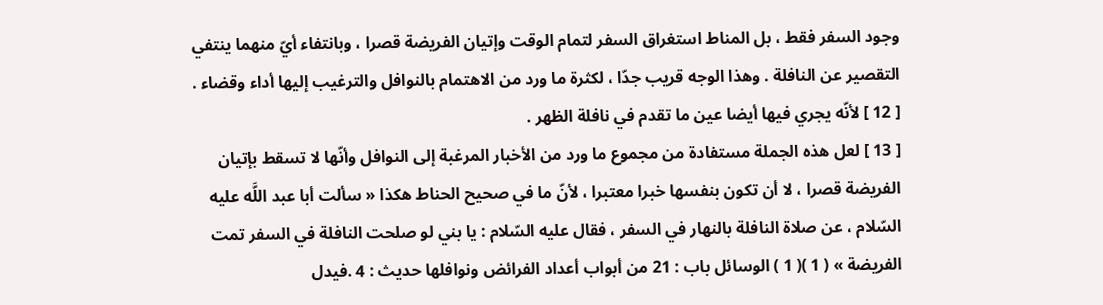وجود السفر فقط ، بل المناط استغراق السفر لتمام الوقت وإتيان الفريضة قصرا ، وبانتفاء أيّ منهما ينتفي التقصير عن النافلة . وهذا الوجه قريب جدّا ، لكثرة ما ورد من الاهتمام بالنوافل والترغيب إليها أداء وقضاء .
[ 12 ] لأنّه يجري فيها أيضا عين ما تقدم في نافلة الظهر .
[ 13 ] لعل هذه الجملة مستفادة من مجموع ما ورد من الأخبار المرغبة إلى النوافل وأنّها لا تسقط بإتيان الفريضة قصرا ، لا أن تكون بنفسها خبرا معتبرا ، لأنّ ما في صحيح الحناط هكذا « سألت أبا عبد اللَّه عليه السّلام ، عن صلاة النافلة بالنهار في السفر ، فقال عليه السّلام : يا بني لو صلحت النافلة في السفر تمت الفريضة » ( 1 )( 1 ) الوسائل باب : 21 من أبواب أعداد الفرائض ونوافلها حديث : 4 .فيدل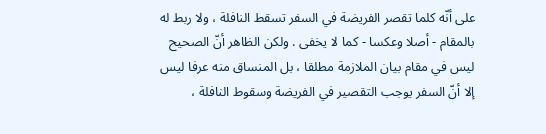على أنّه كلما تقصر الفريضة في السفر تسقط النافلة ، ولا ربط له بالمقام - أصلا وعكسا - كما لا يخفى . ولكن الظاهر أنّ الصحيح ليس في مقام بيان الملازمة مطلقا ، بل المنساق منه عرفا ليس إلا أنّ السفر يوجب التقصير في الفريضة وسقوط النافلة ،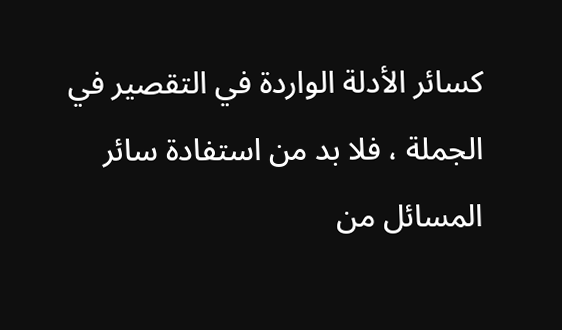كسائر الأدلة الواردة في التقصير في الجملة ، فلا بد من استفادة سائر المسائل من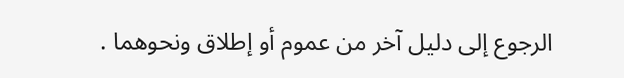الرجوع إلى دليل آخر من عموم أو إطلاق ونحوهما .